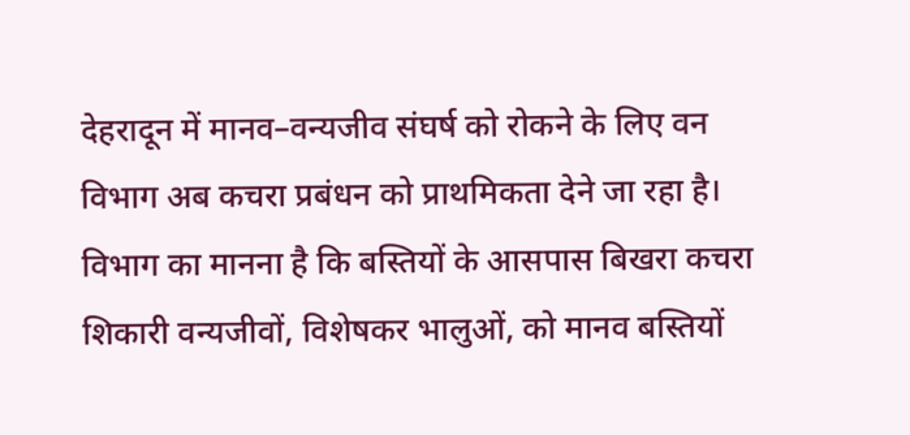देहरादून में मानव–वन्यजीव संघर्ष को रोकने के लिए वन विभाग अब कचरा प्रबंधन को प्राथमिकता देने जा रहा है। विभाग का मानना है कि बस्तियों के आसपास बिखरा कचरा शिकारी वन्यजीवों, विशेषकर भालुओं, को मानव बस्तियों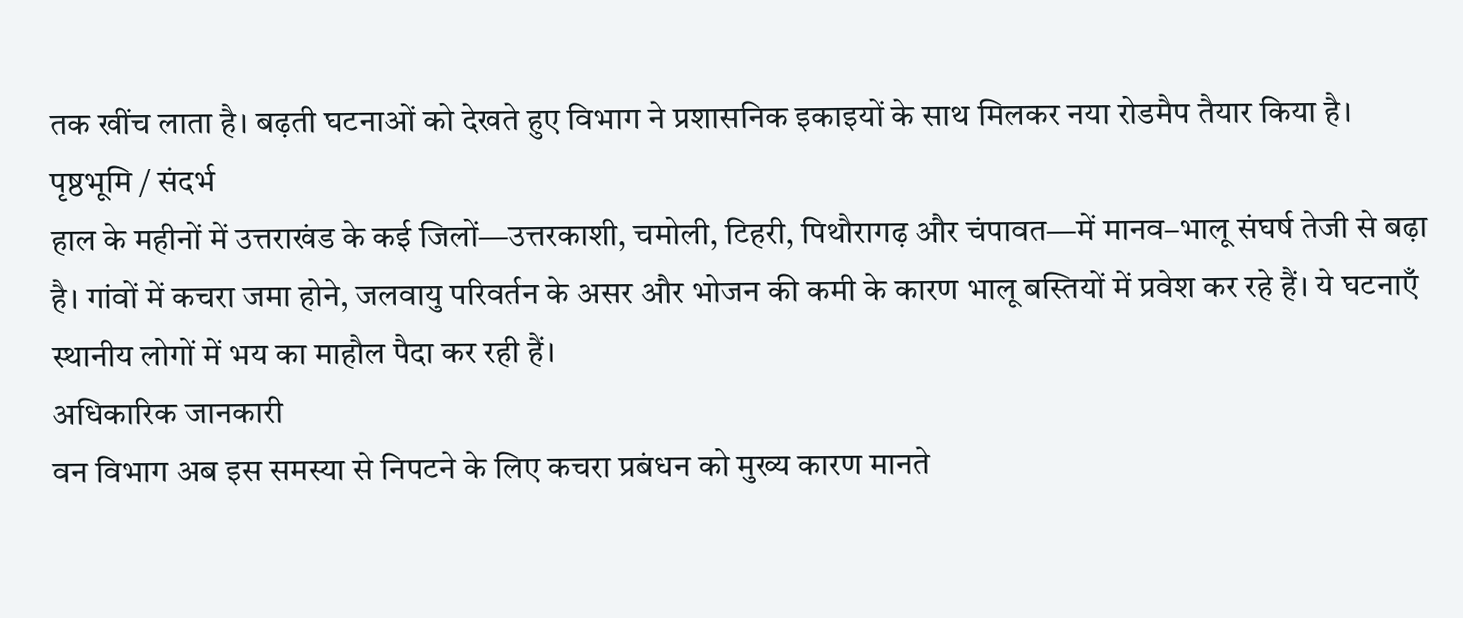तक खींच लाता है। बढ़ती घटनाओं को देखते हुए विभाग ने प्रशासनिक इकाइयों के साथ मिलकर नया रोडमैप तैयार किया है।
पृष्ठभूमि / संदर्भ
हाल के महीनों में उत्तराखंड के कई जिलों—उत्तरकाशी, चमोली, टिहरी, पिथौरागढ़ और चंपावत—में मानव–भालू संघर्ष तेजी से बढ़ा है। गांवों में कचरा जमा होने, जलवायु परिवर्तन के असर और भोजन की कमी के कारण भालू बस्तियों में प्रवेश कर रहे हैं। ये घटनाएँ स्थानीय लोगों में भय का माहौल पैदा कर रही हैं।
अधिकारिक जानकारी
वन विभाग अब इस समस्या से निपटने के लिए कचरा प्रबंधन को मुख्य कारण मानते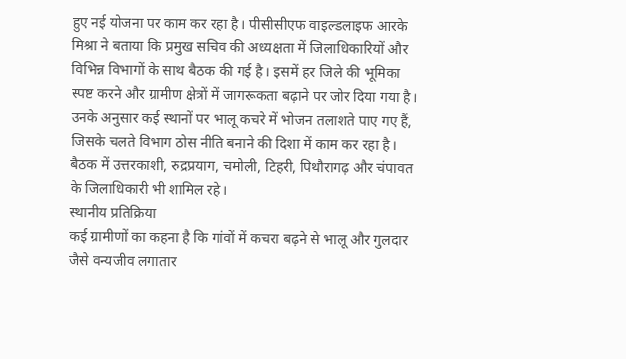हुए नई योजना पर काम कर रहा है। पीसीसीएफ वाइल्डलाइफ आरके मिश्रा ने बताया कि प्रमुख सचिव की अध्यक्षता में जिलाधिकारियों और विभिन्न विभागों के साथ बैठक की गई है। इसमें हर जिले की भूमिका स्पष्ट करने और ग्रामीण क्षेत्रों में जागरूकता बढ़ाने पर जोर दिया गया है।
उनके अनुसार कई स्थानों पर भालू कचरे में भोजन तलाशते पाए गए हैं, जिसके चलते विभाग ठोस नीति बनाने की दिशा में काम कर रहा है। बैठक में उत्तरकाशी, रुद्रप्रयाग, चमोली, टिहरी, पिथौरागढ़ और चंपावत के जिलाधिकारी भी शामिल रहे।
स्थानीय प्रतिक्रिया
कई ग्रामीणों का कहना है कि गांवों में कचरा बढ़ने से भालू और गुलदार जैसे वन्यजीव लगातार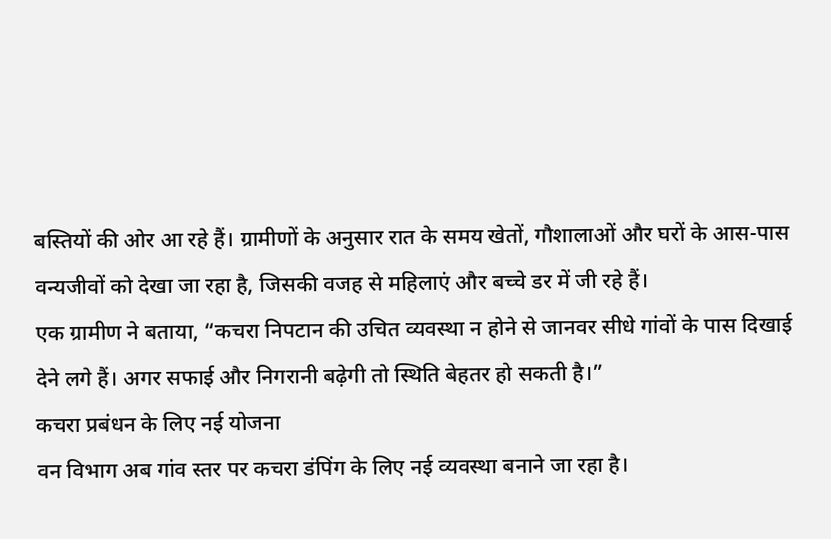बस्तियों की ओर आ रहे हैं। ग्रामीणों के अनुसार रात के समय खेतों, गौशालाओं और घरों के आस-पास वन्यजीवों को देखा जा रहा है, जिसकी वजह से महिलाएं और बच्चे डर में जी रहे हैं।
एक ग्रामीण ने बताया, “कचरा निपटान की उचित व्यवस्था न होने से जानवर सीधे गांवों के पास दिखाई देने लगे हैं। अगर सफाई और निगरानी बढ़ेगी तो स्थिति बेहतर हो सकती है।”
कचरा प्रबंधन के लिए नई योजना
वन विभाग अब गांव स्तर पर कचरा डंपिंग के लिए नई व्यवस्था बनाने जा रहा है।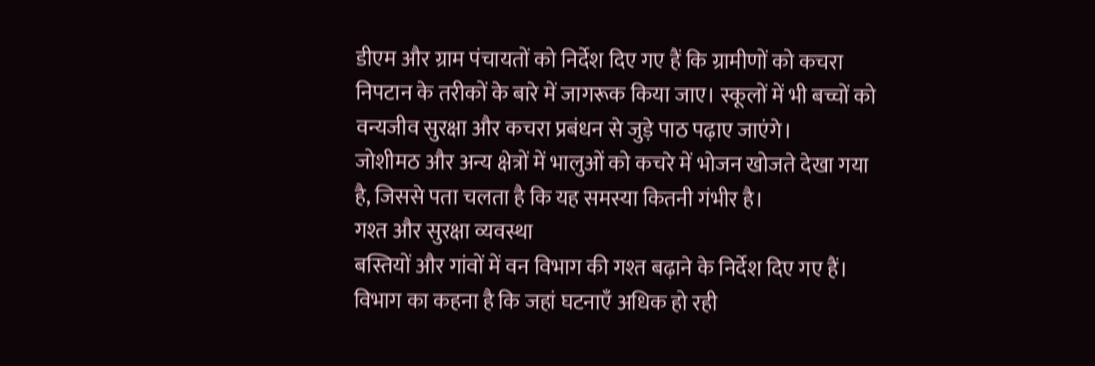डीएम और ग्राम पंचायतों को निर्देश दिए गए हैं कि ग्रामीणों को कचरा निपटान के तरीकों के बारे में जागरूक किया जाए। स्कूलों में भी बच्चों को वन्यजीव सुरक्षा और कचरा प्रबंधन से जुड़े पाठ पढ़ाए जाएंगे।
जोशीमठ और अन्य क्षेत्रों में भालुओं को कचरे में भोजन खोजते देखा गया है, जिससे पता चलता है कि यह समस्या कितनी गंभीर है।
गश्त और सुरक्षा व्यवस्था
बस्तियों और गांवों में वन विभाग की गश्त बढ़ाने के निर्देश दिए गए हैं। विभाग का कहना है कि जहां घटनाएँ अधिक हो रही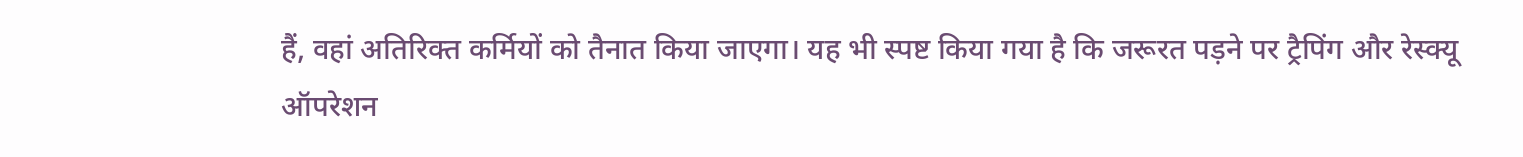हैं, वहां अतिरिक्त कर्मियों को तैनात किया जाएगा। यह भी स्पष्ट किया गया है कि जरूरत पड़ने पर ट्रैपिंग और रेस्क्यू ऑपरेशन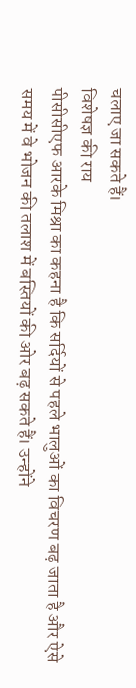चलाए जा सकते हैं।
विशेषज्ञ की राय
पीसीसीएफ आरके मिश्रा का कहना है कि सर्दियों से पहले भालुओं का विचरण बढ़ जाता है और ऐसे समय में वे भोजन की तलाश में बस्तियों की ओर बढ़ सकते हैं। उन्होंने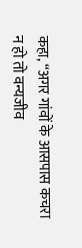कहा, “अगर गांवों के आसपास कचरा न हो तो वन्यजीव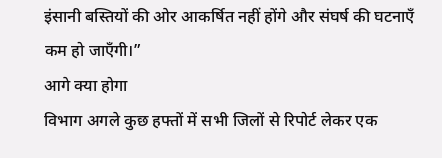इंसानी बस्तियों की ओर आकर्षित नहीं होंगे और संघर्ष की घटनाएँ कम हो जाएँगी।”
आगे क्या होगा
विभाग अगले कुछ हफ्तों में सभी जिलों से रिपोर्ट लेकर एक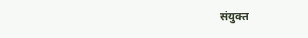संयुक्त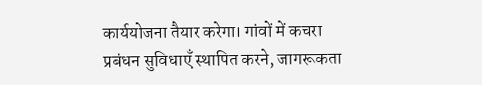कार्ययोजना तैयार करेगा। गांवों में कचरा प्रबंधन सुविधाएँ स्थापित करने, जागरूकता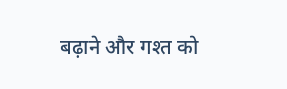बढ़ाने और गश्त को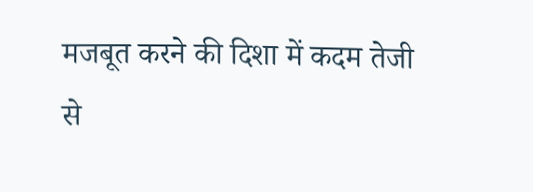मजबूत करने की दिशा में कदम तेजी से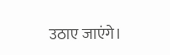उठाए जाएंगे।